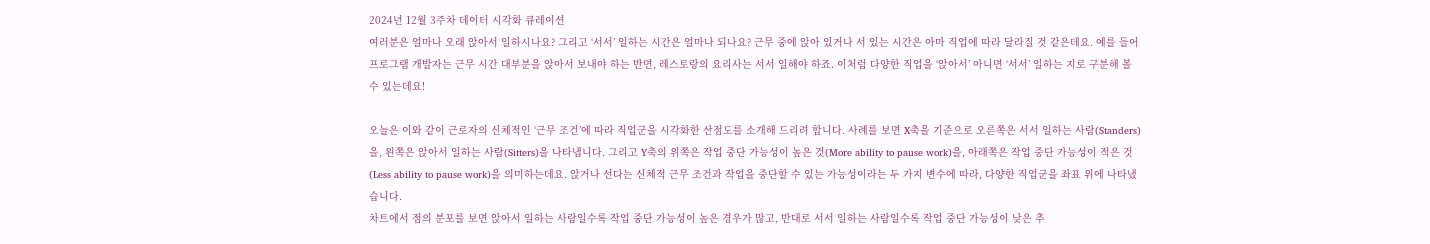2024년 12월 3주차 데이터 시각화 큐레이션
여러분은 얼마나 오래 앉아서 일하시나요? 그리고 ‘서서’ 일하는 시간은 얼마나 되나요? 근무 중에 앉아 있거나 서 있는 시간은 아마 직업에 따라 달라질 것 같은데요. 예를 들어 프로그램 개발자는 근무 시간 대부분을 앉아서 보내야 하는 반면, 레스토랑의 요리사는 서서 일해야 하죠. 이처럼 다양한 직업을 ‘앉아서’ 아니면 ‘서서’ 일하는 지로 구분해 볼 수 있는데요!

오늘은 이와 같이 근로자의 신체적인 ‘근무 조건’에 따라 직업군을 시각화한 산점도를 소개해 드리려 합니다. 사례를 보면 X축을 기준으로 오른쪽은 서서 일하는 사람(Standers)을, 왼쪽은 앉아서 일하는 사람(Sitters)을 나타냅니다. 그리고 Y축의 위쪽은 작업 중단 가능성이 높은 것(More ability to pause work)을, 아래쪽은 작업 중단 가능성이 적은 것(Less ability to pause work)을 의미하는데요. 앉거나 선다는 신체적 근무 조건과 작업을 중단할 수 있는 가능성이라는 두 가지 변수에 따라, 다양한 직업군을 좌표 위에 나타냈습니다.
차트에서 점의 분포를 보면 앉아서 일하는 사람일수록 작업 중단 가능성이 높은 경우가 많고, 반대로 서서 일하는 사람일수록 작업 중단 가능성이 낮은 추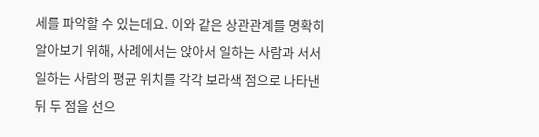세를 파악할 수 있는데요. 이와 같은 상관관계를 명확히 알아보기 위해, 사례에서는 앉아서 일하는 사람과 서서 일하는 사람의 평균 위치를 각각 보라색 점으로 나타낸 뒤 두 점을 선으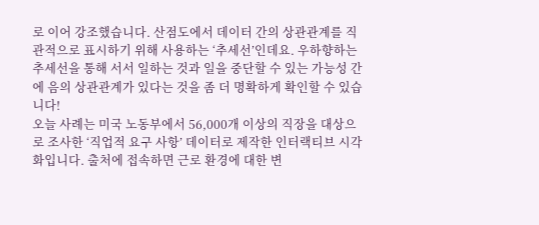로 이어 강조했습니다. 산점도에서 데이터 간의 상관관계를 직관적으로 표시하기 위해 사용하는 ‘추세선’인데요. 우하향하는 추세선을 통해 서서 일하는 것과 일을 중단할 수 있는 가능성 간에 음의 상관관계가 있다는 것을 좀 더 명확하게 확인할 수 있습니다!
오늘 사례는 미국 노동부에서 56,000개 이상의 직장을 대상으로 조사한 ‘직업적 요구 사항’ 데이터로 제작한 인터랙티브 시각화입니다. 출처에 접속하면 근로 환경에 대한 변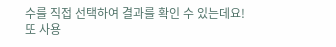수를 직접 선택하여 결과를 확인 수 있는데요! 또 사용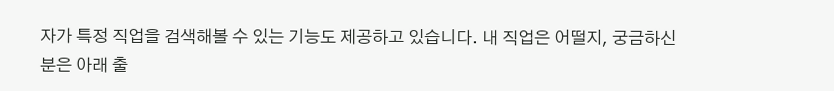자가 특정 직업을 검색해볼 수 있는 기능도 제공하고 있습니다. 내 직업은 어떨지, 궁금하신 분은 아래 출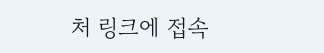처 링크에 접속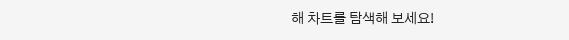해 차트를 탐색해 보세요!